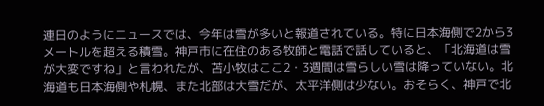連日のようにニュースでは、今年は雪が多いと報道されている。特に日本海側で2から3メートルを超える積雪。神戸市に在住のある牧師と電話で話していると、「北海道は雪が大変ですね」と言われたが、苫小牧はここ2・3週間は雪らしい雪は降っていない。北海道も日本海側や札幌、また北部は大雪だが、太平洋側は少ない。おそらく、神戸で北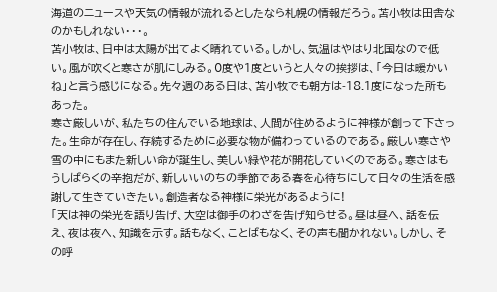海道のニュースや天気の情報が流れるとしたなら札幌の情報だろう。苫小牧は田舎なのかもしれない・・・。
苫小牧は、日中は太陽が出てよく晴れている。しかし、気温はやはり北国なので低い。風が吹くと寒さが肌にしみる。0度や1度というと人々の挨拶は、「今日は暖かいね」と言う感じになる。先々週のある日は、苫小牧でも朝方は-18.1度になった所もあった。
寒さ厳しいが、私たちの住んでいる地球は、人間が住めるように神様が創って下さった。生命が存在し、存続するために必要な物が備わっているのである。厳しい寒さや雪の中にもまた新しい命が誕生し、美しい緑や花が開花していくのである。寒さはもうしばらくの辛抱だが、新しいいのちの季節である春を心待ちにして日々の生活を感謝して生きていきたい。創造者なる神様に栄光があるように!
「天は神の栄光を語り告げ、大空は御手のわざを告げ知らせる。昼は昼へ、話を伝え、夜は夜へ、知識を示す。話もなく、ことばもなく、その声も聞かれない。しかし、その呼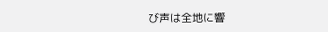び声は全地に響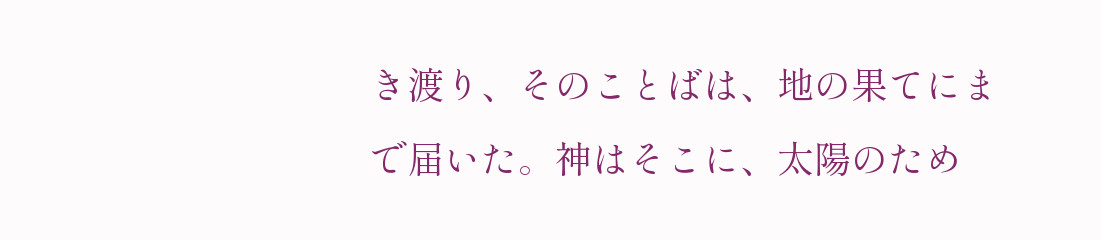き渡り、そのことばは、地の果てにまで届いた。神はそこに、太陽のため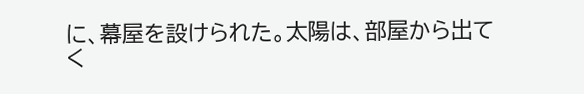に、幕屋を設けられた。太陽は、部屋から出てく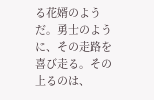る花婿のようだ。勇士のように、その走路を喜び走る。その上るのは、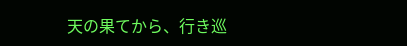天の果てから、行き巡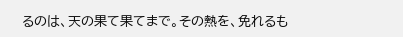るのは、天の果て果てまで。その熱を、免れるも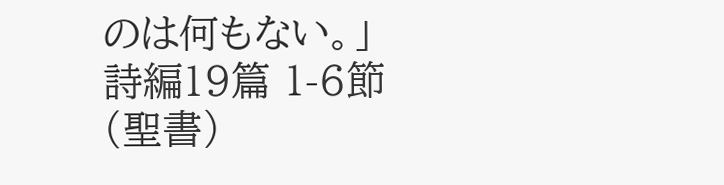のは何もない。」
詩編19篇 1-6節 (聖書)